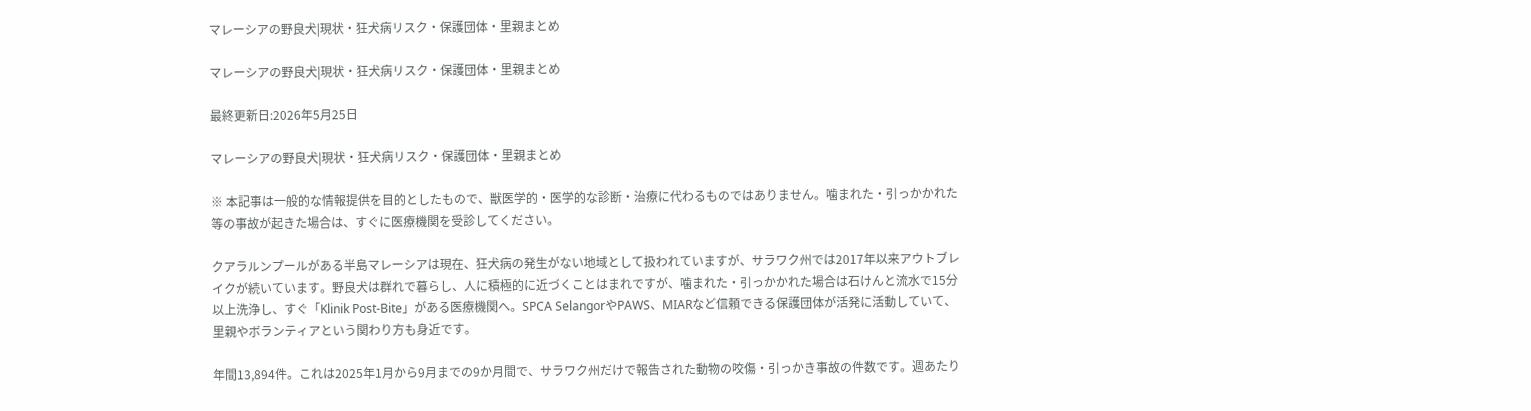マレーシアの野良犬|現状・狂犬病リスク・保護団体・里親まとめ

マレーシアの野良犬|現状・狂犬病リスク・保護団体・里親まとめ

最終更新日:2026年5月25日

マレーシアの野良犬|現状・狂犬病リスク・保護団体・里親まとめ

※ 本記事は一般的な情報提供を目的としたもので、獣医学的・医学的な診断・治療に代わるものではありません。噛まれた・引っかかれた等の事故が起きた場合は、すぐに医療機関を受診してください。

クアラルンプールがある半島マレーシアは現在、狂犬病の発生がない地域として扱われていますが、サラワク州では2017年以来アウトブレイクが続いています。野良犬は群れで暮らし、人に積極的に近づくことはまれですが、噛まれた・引っかかれた場合は石けんと流水で15分以上洗浄し、すぐ「Klinik Post-Bite」がある医療機関へ。SPCA SelangorやPAWS、MIARなど信頼できる保護団体が活発に活動していて、里親やボランティアという関わり方も身近です。

年間13,894件。これは2025年1月から9月までの9か月間で、サラワク州だけで報告された動物の咬傷・引っかき事故の件数です。週あたり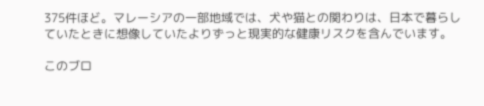375件ほど。マレーシアの一部地域では、犬や猫との関わりは、日本で暮らしていたときに想像していたよりずっと現実的な健康リスクを含んでいます。

このブロ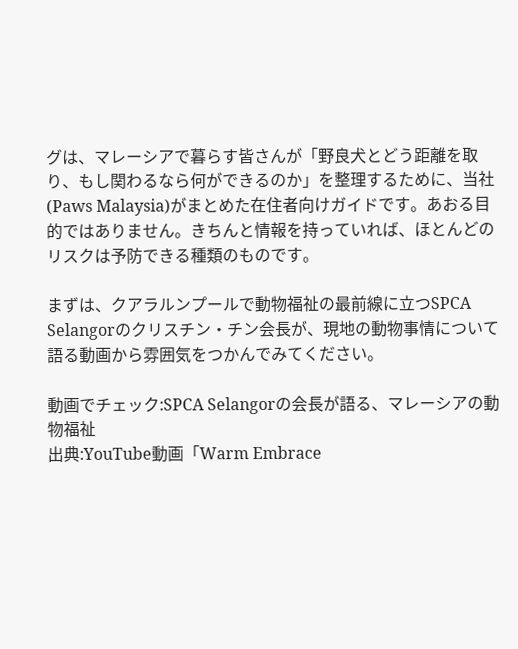グは、マレーシアで暮らす皆さんが「野良犬とどう距離を取り、もし関わるなら何ができるのか」を整理するために、当社(Paws Malaysia)がまとめた在住者向けガイドです。あおる目的ではありません。きちんと情報を持っていれば、ほとんどのリスクは予防できる種類のものです。

まずは、クアラルンプールで動物福祉の最前線に立つSPCA Selangorのクリスチン・チン会長が、現地の動物事情について語る動画から雰囲気をつかんでみてください。

動画でチェック:SPCA Selangorの会長が語る、マレーシアの動物福祉
出典:YouTube動画「Warm Embrace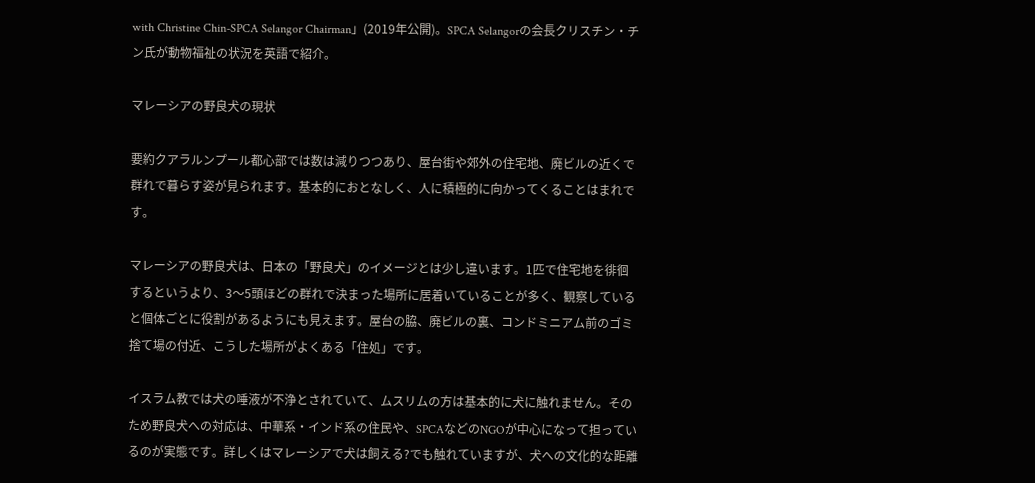with Christine Chin-SPCA Selangor Chairman」(2019年公開)。SPCA Selangorの会長クリスチン・チン氏が動物福祉の状況を英語で紹介。

マレーシアの野良犬の現状

要約クアラルンプール都心部では数は減りつつあり、屋台街や郊外の住宅地、廃ビルの近くで群れで暮らす姿が見られます。基本的におとなしく、人に積極的に向かってくることはまれです。

マレーシアの野良犬は、日本の「野良犬」のイメージとは少し違います。1匹で住宅地を徘徊するというより、3〜5頭ほどの群れで決まった場所に居着いていることが多く、観察していると個体ごとに役割があるようにも見えます。屋台の脇、廃ビルの裏、コンドミニアム前のゴミ捨て場の付近、こうした場所がよくある「住処」です。

イスラム教では犬の唾液が不浄とされていて、ムスリムの方は基本的に犬に触れません。そのため野良犬への対応は、中華系・インド系の住民や、SPCAなどのNGOが中心になって担っているのが実態です。詳しくはマレーシアで犬は飼える?でも触れていますが、犬への文化的な距離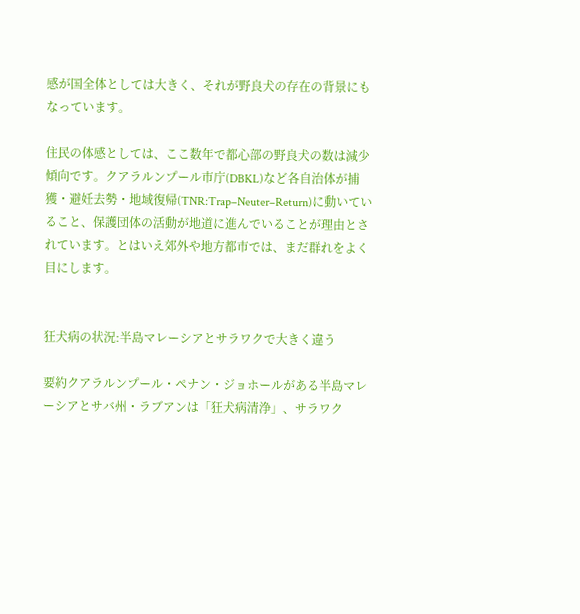感が国全体としては大きく、それが野良犬の存在の背景にもなっています。

住民の体感としては、ここ数年で都心部の野良犬の数は減少傾向です。クアラルンプール市庁(DBKL)など各自治体が捕獲・避妊去勢・地域復帰(TNR:Trap–Neuter–Return)に動いていること、保護団体の活動が地道に進んでいることが理由とされています。とはいえ郊外や地方都市では、まだ群れをよく目にします。


狂犬病の状況:半島マレーシアとサラワクで大きく違う

要約クアラルンプール・ペナン・ジョホールがある半島マレーシアとサバ州・ラブアンは「狂犬病清浄」、サラワク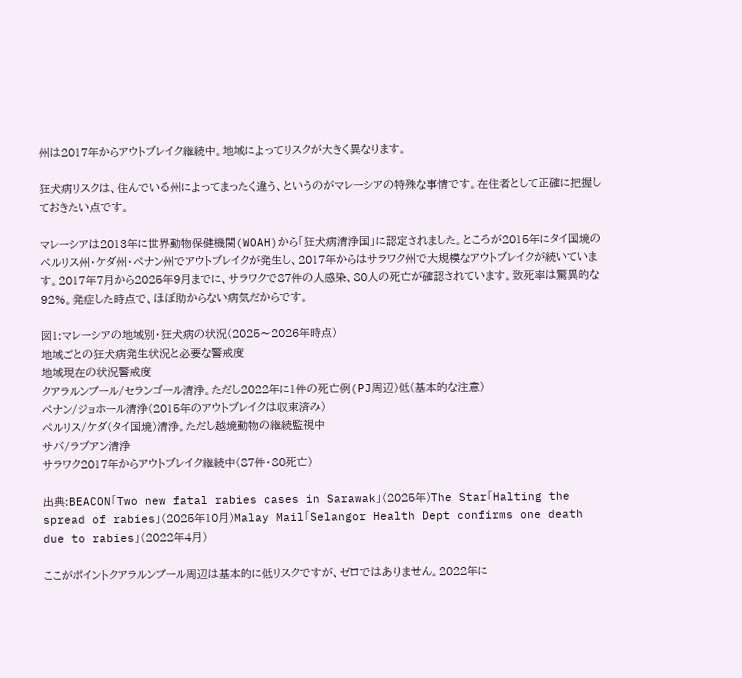州は2017年からアウトブレイク継続中。地域によってリスクが大きく異なります。

狂犬病リスクは、住んでいる州によってまったく違う、というのがマレーシアの特殊な事情です。在住者として正確に把握しておきたい点です。

マレーシアは2013年に世界動物保健機関(WOAH)から「狂犬病清浄国」に認定されました。ところが2015年にタイ国境のペルリス州・ケダ州・ペナン州でアウトブレイクが発生し、2017年からはサラワク州で大規模なアウトブレイクが続いています。2017年7月から2025年9月までに、サラワクで87件の人感染、80人の死亡が確認されています。致死率は驚異的な92%。発症した時点で、ほぼ助からない病気だからです。

図1:マレーシアの地域別・狂犬病の状況(2025〜2026年時点)
地域ごとの狂犬病発生状況と必要な警戒度
地域現在の状況警戒度
クアラルンプール/セランゴール清浄。ただし2022年に1件の死亡例(PJ周辺)低(基本的な注意)
ペナン/ジョホール清浄(2015年のアウトブレイクは収束済み)
ペルリス/ケダ(タイ国境)清浄。ただし越境動物の継続監視中
サバ/ラブアン清浄
サラワク2017年からアウトブレイク継続中(87件・80死亡)

出典:BEACON「Two new fatal rabies cases in Sarawak」(2025年)The Star「Halting the spread of rabies」(2025年10月)Malay Mail「Selangor Health Dept confirms one death due to rabies」(2022年4月)

ここがポイントクアラルンプール周辺は基本的に低リスクですが、ゼロではありません。2022年に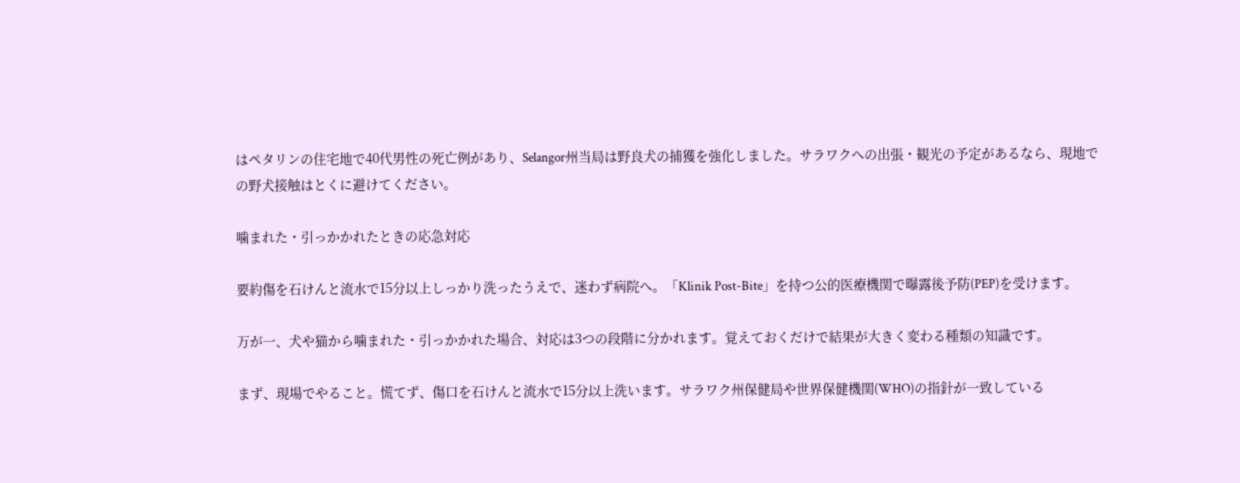はペタリンの住宅地で40代男性の死亡例があり、Selangor州当局は野良犬の捕獲を強化しました。サラワクへの出張・観光の予定があるなら、現地での野犬接触はとくに避けてください。

噛まれた・引っかかれたときの応急対応

要約傷を石けんと流水で15分以上しっかり洗ったうえで、迷わず病院へ。「Klinik Post-Bite」を持つ公的医療機関で曝露後予防(PEP)を受けます。

万が一、犬や猫から噛まれた・引っかかれた場合、対応は3つの段階に分かれます。覚えておくだけで結果が大きく変わる種類の知識です。

まず、現場でやること。慌てず、傷口を石けんと流水で15分以上洗います。サラワク州保健局や世界保健機関(WHO)の指針が一致している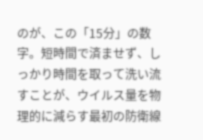のが、この「15分」の数字。短時間で済ませず、しっかり時間を取って洗い流すことが、ウイルス量を物理的に減らす最初の防衛線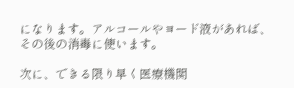になります。アルコールやヨード液があれば、その後の消毒に使います。

次に、できる限り早く医療機関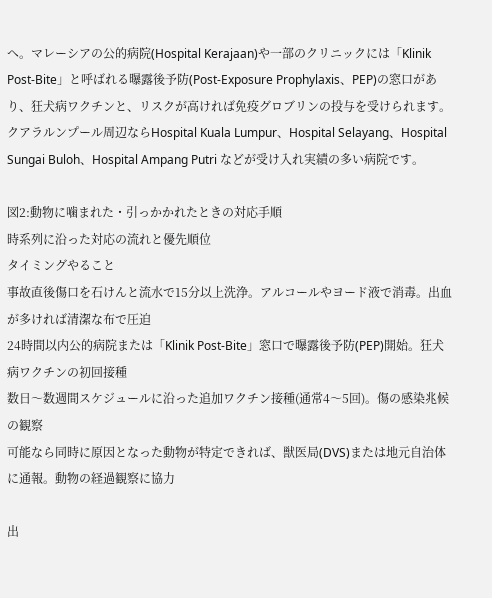へ。マレーシアの公的病院(Hospital Kerajaan)や一部のクリニックには「Klinik Post-Bite」と呼ばれる曝露後予防(Post-Exposure Prophylaxis、PEP)の窓口があり、狂犬病ワクチンと、リスクが高ければ免疫グロブリンの投与を受けられます。クアラルンプール周辺ならHospital Kuala Lumpur、Hospital Selayang、Hospital Sungai Buloh、Hospital Ampang Putri などが受け入れ実績の多い病院です。

図2:動物に噛まれた・引っかかれたときの対応手順
時系列に沿った対応の流れと優先順位
タイミングやること
事故直後傷口を石けんと流水で15分以上洗浄。アルコールやヨード液で消毒。出血が多ければ清潔な布で圧迫
24時間以内公的病院または「Klinik Post-Bite」窓口で曝露後予防(PEP)開始。狂犬病ワクチンの初回接種
数日〜数週間スケジュールに沿った追加ワクチン接種(通常4〜5回)。傷の感染兆候の観察
可能なら同時に原因となった動物が特定できれば、獣医局(DVS)または地元自治体に通報。動物の経過観察に協力

出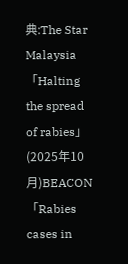典:The Star Malaysia「Halting the spread of rabies」(2025年10月)BEACON「Rabies cases in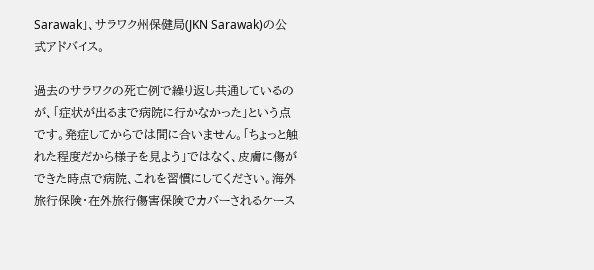Sarawak」、サラワク州保健局(JKN Sarawak)の公式アドバイス。

過去のサラワクの死亡例で繰り返し共通しているのが、「症状が出るまで病院に行かなかった」という点です。発症してからでは間に合いません。「ちょっと触れた程度だから様子を見よう」ではなく、皮膚に傷ができた時点で病院、これを習慣にしてください。海外旅行保険・在外旅行傷害保険でカバーされるケース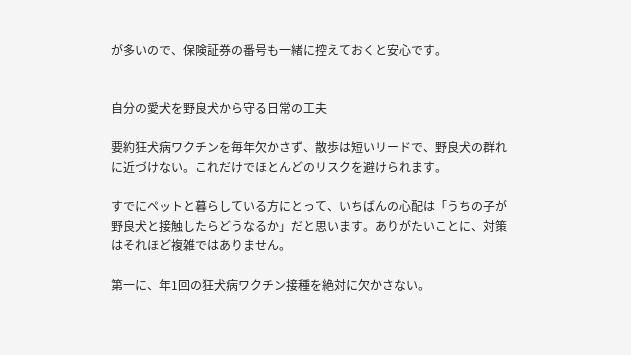が多いので、保険証券の番号も一緒に控えておくと安心です。


自分の愛犬を野良犬から守る日常の工夫

要約狂犬病ワクチンを毎年欠かさず、散歩は短いリードで、野良犬の群れに近づけない。これだけでほとんどのリスクを避けられます。

すでにペットと暮らしている方にとって、いちばんの心配は「うちの子が野良犬と接触したらどうなるか」だと思います。ありがたいことに、対策はそれほど複雑ではありません。

第一に、年1回の狂犬病ワクチン接種を絶対に欠かさない。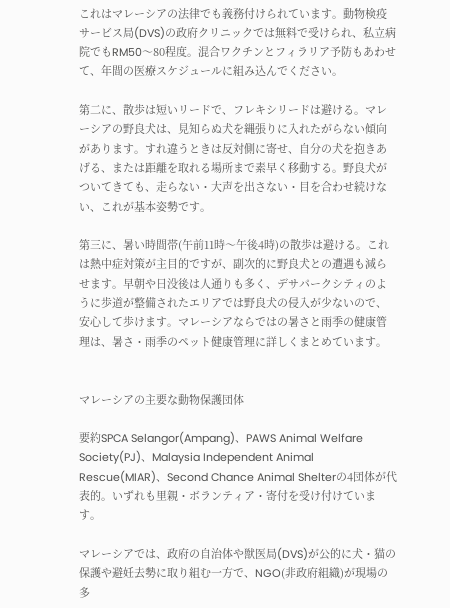これはマレーシアの法律でも義務付けられています。動物検疫サービス局(DVS)の政府クリニックでは無料で受けられ、私立病院でもRM50〜80程度。混合ワクチンとフィラリア予防もあわせて、年間の医療スケジュールに組み込んでください。

第二に、散歩は短いリードで、フレキシリードは避ける。マレーシアの野良犬は、見知らぬ犬を縄張りに入れたがらない傾向があります。すれ違うときは反対側に寄せ、自分の犬を抱きあげる、または距離を取れる場所まで素早く移動する。野良犬がついてきても、走らない・大声を出さない・目を合わせ続けない、これが基本姿勢です。

第三に、暑い時間帯(午前11時〜午後4時)の散歩は避ける。これは熱中症対策が主目的ですが、副次的に野良犬との遭遇も減らせます。早朝や日没後は人通りも多く、デサパークシティのように歩道が整備されたエリアでは野良犬の侵入が少ないので、安心して歩けます。マレーシアならではの暑さと雨季の健康管理は、暑さ・雨季のペット健康管理に詳しくまとめています。


マレーシアの主要な動物保護団体

要約SPCA Selangor(Ampang)、PAWS Animal Welfare Society(PJ)、Malaysia Independent Animal Rescue(MIAR)、Second Chance Animal Shelterの4団体が代表的。いずれも里親・ボランティア・寄付を受け付けています。

マレーシアでは、政府の自治体や獣医局(DVS)が公的に犬・猫の保護や避妊去勢に取り組む一方で、NGO(非政府組織)が現場の多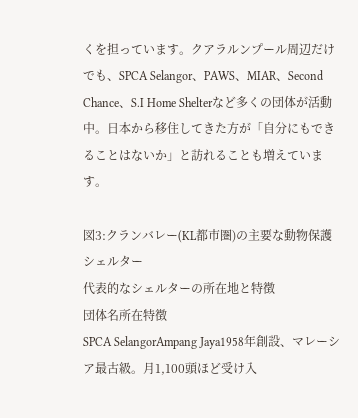くを担っています。クアラルンプール周辺だけでも、SPCA Selangor、PAWS、MIAR、Second Chance、S.I Home Shelterなど多くの団体が活動中。日本から移住してきた方が「自分にもできることはないか」と訪れることも増えています。

図3:クランバレー(KL都市圏)の主要な動物保護シェルター
代表的なシェルターの所在地と特徴
団体名所在特徴
SPCA SelangorAmpang Jaya1958年創設、マレーシア最古級。月1,100頭ほど受け入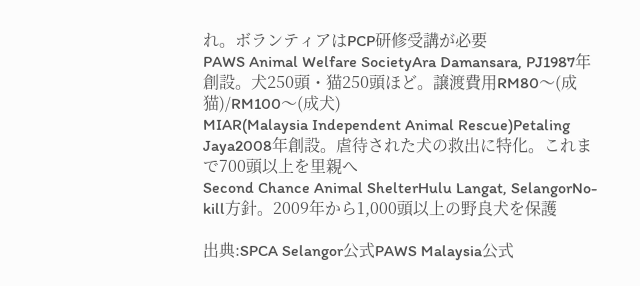れ。ボランティアはPCP研修受講が必要
PAWS Animal Welfare SocietyAra Damansara, PJ1987年創設。犬250頭・猫250頭ほど。譲渡費用RM80〜(成猫)/RM100〜(成犬)
MIAR(Malaysia Independent Animal Rescue)Petaling Jaya2008年創設。虐待された犬の救出に特化。これまで700頭以上を里親へ
Second Chance Animal ShelterHulu Langat, SelangorNo-kill方針。2009年から1,000頭以上の野良犬を保護

出典:SPCA Selangor公式PAWS Malaysia公式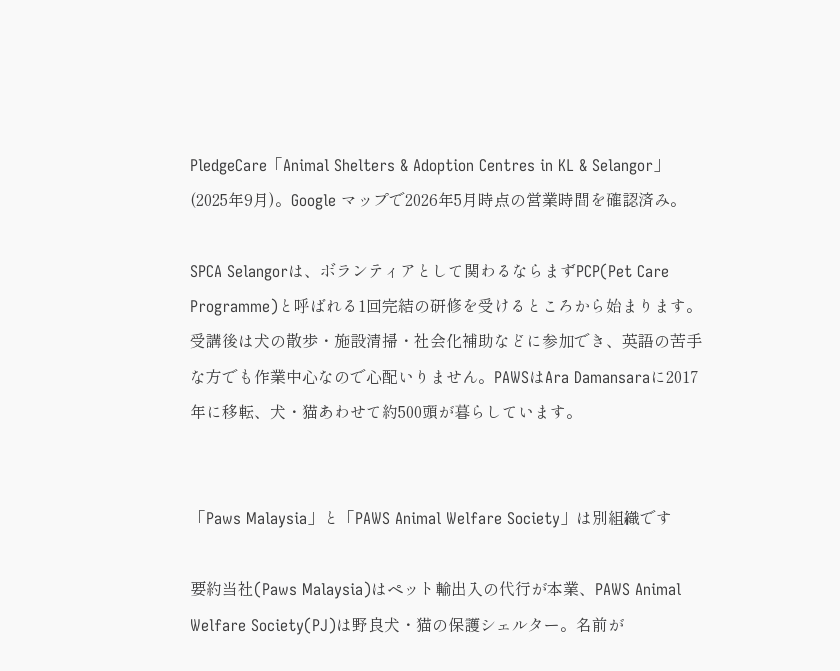PledgeCare「Animal Shelters & Adoption Centres in KL & Selangor」(2025年9月)。Google マップで2026年5月時点の営業時間を確認済み。

SPCA Selangorは、ボランティアとして関わるならまずPCP(Pet Care Programme)と呼ばれる1回完結の研修を受けるところから始まります。受講後は犬の散歩・施設清掃・社会化補助などに参加でき、英語の苦手な方でも作業中心なので心配いりません。PAWSはAra Damansaraに2017年に移転、犬・猫あわせて約500頭が暮らしています。


「Paws Malaysia」と「PAWS Animal Welfare Society」は別組織です

要約当社(Paws Malaysia)はペット輸出入の代行が本業、PAWS Animal Welfare Society(PJ)は野良犬・猫の保護シェルター。名前が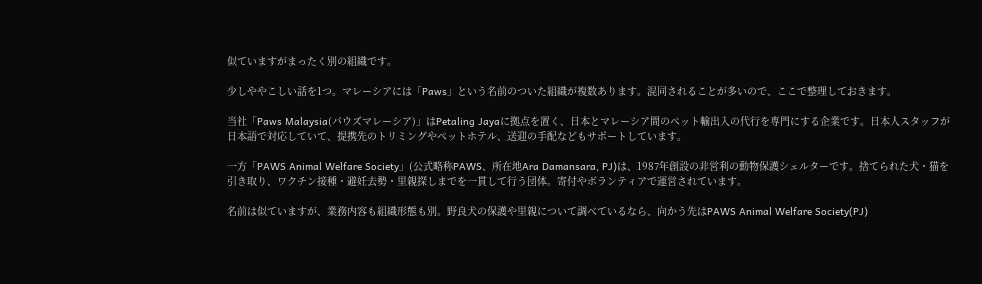似ていますがまったく別の組織です。

少しややこしい話を1つ。マレーシアには「Paws」という名前のついた組織が複数あります。混同されることが多いので、ここで整理しておきます。

当社「Paws Malaysia(パウズマレーシア)」はPetaling Jayaに拠点を置く、日本とマレーシア間のペット輸出入の代行を専門にする企業です。日本人スタッフが日本語で対応していて、提携先のトリミングやペットホテル、送迎の手配などもサポートしています。

一方「PAWS Animal Welfare Society」(公式略称PAWS、所在地Ara Damansara, PJ)は、1987年創設の非営利の動物保護シェルターです。捨てられた犬・猫を引き取り、ワクチン接種・避妊去勢・里親探しまでを一貫して行う団体。寄付やボランティアで運営されています。

名前は似ていますが、業務内容も組織形態も別。野良犬の保護や里親について調べているなら、向かう先はPAWS Animal Welfare Society(PJ)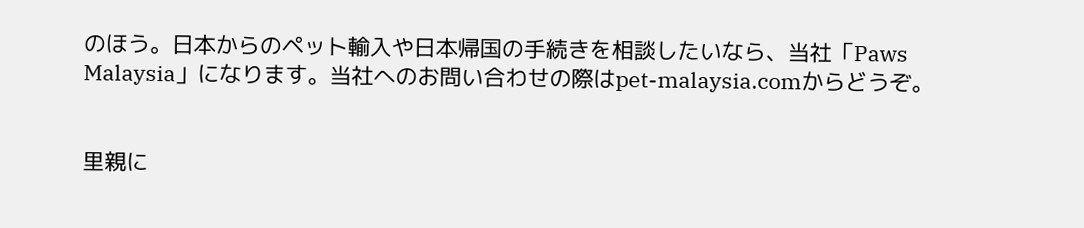のほう。日本からのペット輸入や日本帰国の手続きを相談したいなら、当社「Paws Malaysia」になります。当社へのお問い合わせの際はpet-malaysia.comからどうぞ。


里親に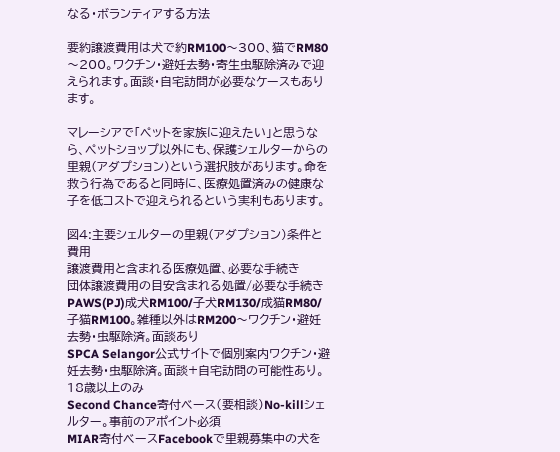なる・ボランティアする方法

要約譲渡費用は犬で約RM100〜300、猫でRM80〜200。ワクチン・避妊去勢・寄生虫駆除済みで迎えられます。面談・自宅訪問が必要なケースもあります。

マレーシアで「ペットを家族に迎えたい」と思うなら、ペットショップ以外にも、保護シェルターからの里親(アダプション)という選択肢があります。命を救う行為であると同時に、医療処置済みの健康な子を低コストで迎えられるという実利もあります。

図4:主要シェルターの里親(アダプション)条件と費用
譲渡費用と含まれる医療処置、必要な手続き
団体譲渡費用の目安含まれる処置/必要な手続き
PAWS(PJ)成犬RM100/子犬RM130/成猫RM80/子猫RM100。雑種以外はRM200〜ワクチン・避妊去勢・虫駆除済。面談あり
SPCA Selangor公式サイトで個別案内ワクチン・避妊去勢・虫駆除済。面談+自宅訪問の可能性あり。18歳以上のみ
Second Chance寄付ベース(要相談)No-killシェルター。事前のアポイント必須
MIAR寄付ベースFacebookで里親募集中の犬を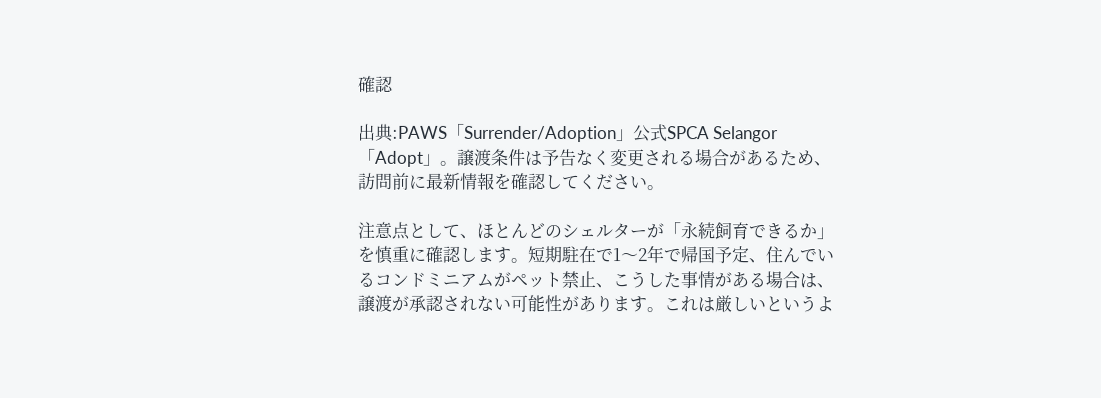確認

出典:PAWS「Surrender/Adoption」公式SPCA Selangor「Adopt」。譲渡条件は予告なく変更される場合があるため、訪問前に最新情報を確認してください。

注意点として、ほとんどのシェルターが「永続飼育できるか」を慎重に確認します。短期駐在で1〜2年で帰国予定、住んでいるコンドミニアムがペット禁止、こうした事情がある場合は、譲渡が承認されない可能性があります。これは厳しいというよ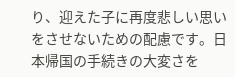り、迎えた子に再度悲しい思いをさせないための配慮です。日本帰国の手続きの大変さを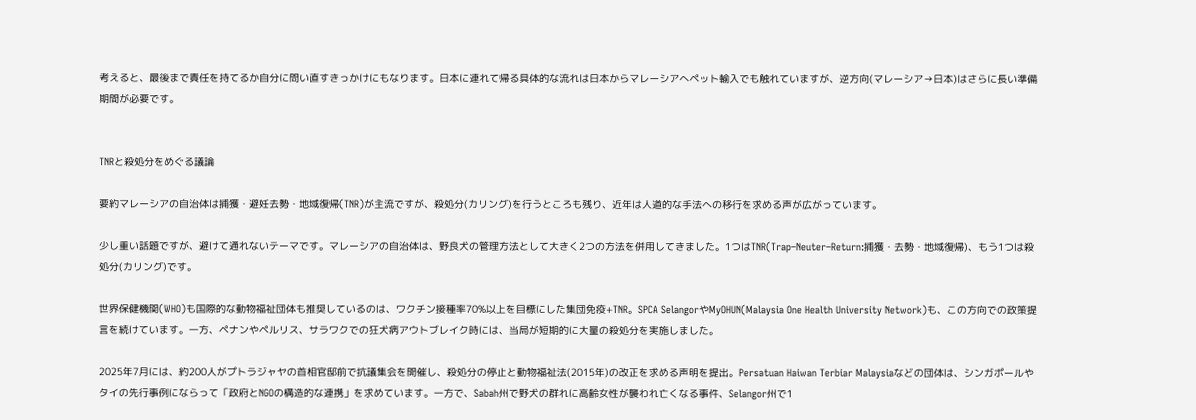考えると、最後まで責任を持てるか自分に問い直すきっかけにもなります。日本に連れて帰る具体的な流れは日本からマレーシアへペット輸入でも触れていますが、逆方向(マレーシア→日本)はさらに長い準備期間が必要です。


TNRと殺処分をめぐる議論

要約マレーシアの自治体は捕獲・避妊去勢・地域復帰(TNR)が主流ですが、殺処分(カリング)を行うところも残り、近年は人道的な手法への移行を求める声が広がっています。

少し重い話題ですが、避けて通れないテーマです。マレーシアの自治体は、野良犬の管理方法として大きく2つの方法を併用してきました。1つはTNR(Trap–Neuter–Return:捕獲・去勢・地域復帰)、もう1つは殺処分(カリング)です。

世界保健機関(WHO)も国際的な動物福祉団体も推奨しているのは、ワクチン接種率70%以上を目標にした集団免疫+TNR。SPCA SelangorやMyOHUN(Malaysia One Health University Network)も、この方向での政策提言を続けています。一方、ペナンやペルリス、サラワクでの狂犬病アウトブレイク時には、当局が短期的に大量の殺処分を実施しました。

2025年7月には、約200人がプトラジャヤの首相官邸前で抗議集会を開催し、殺処分の停止と動物福祉法(2015年)の改正を求める声明を提出。Persatuan Haiwan Terbiar Malaysiaなどの団体は、シンガポールやタイの先行事例にならって「政府とNGOの構造的な連携」を求めています。一方で、Sabah州で野犬の群れに高齢女性が襲われ亡くなる事件、Selangor州で1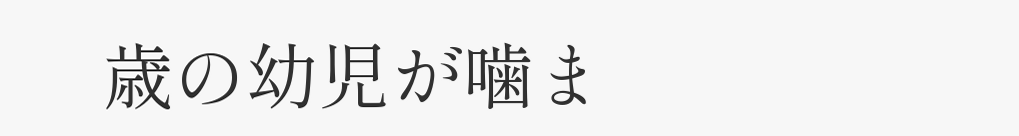歳の幼児が噛ま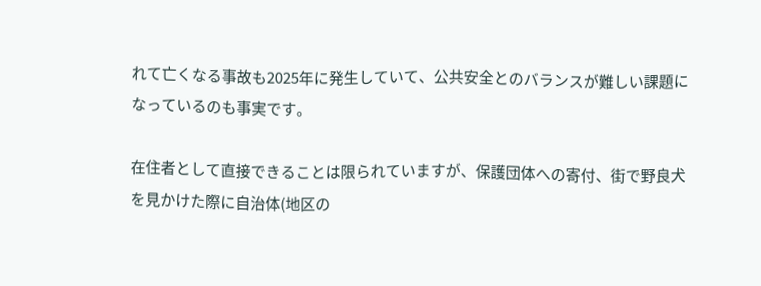れて亡くなる事故も2025年に発生していて、公共安全とのバランスが難しい課題になっているのも事実です。

在住者として直接できることは限られていますが、保護団体への寄付、街で野良犬を見かけた際に自治体(地区の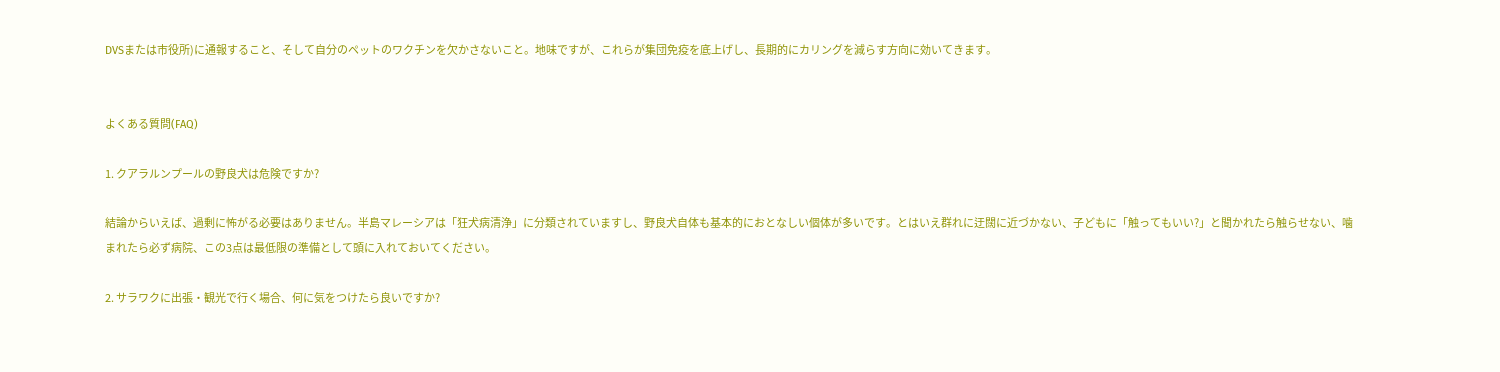DVSまたは市役所)に通報すること、そして自分のペットのワクチンを欠かさないこと。地味ですが、これらが集団免疫を底上げし、長期的にカリングを減らす方向に効いてきます。


よくある質問(FAQ)

1. クアラルンプールの野良犬は危険ですか?

結論からいえば、過剰に怖がる必要はありません。半島マレーシアは「狂犬病清浄」に分類されていますし、野良犬自体も基本的におとなしい個体が多いです。とはいえ群れに迂闊に近づかない、子どもに「触ってもいい?」と聞かれたら触らせない、噛まれたら必ず病院、この3点は最低限の準備として頭に入れておいてください。

2. サラワクに出張・観光で行く場合、何に気をつけたら良いですか?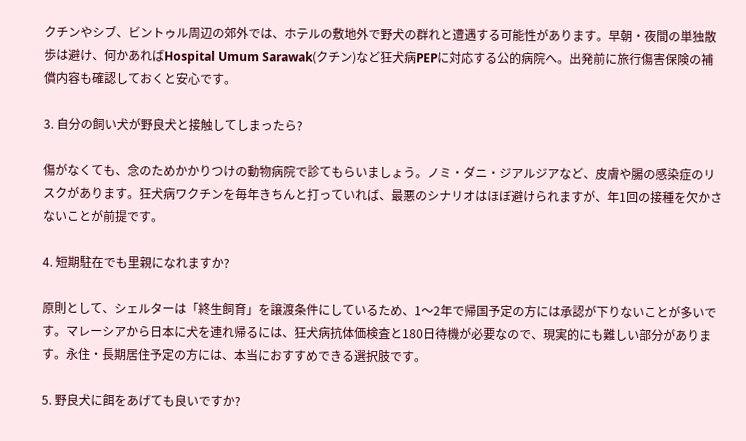クチンやシブ、ビントゥル周辺の郊外では、ホテルの敷地外で野犬の群れと遭遇する可能性があります。早朝・夜間の単独散歩は避け、何かあればHospital Umum Sarawak(クチン)など狂犬病PEPに対応する公的病院へ。出発前に旅行傷害保険の補償内容も確認しておくと安心です。

3. 自分の飼い犬が野良犬と接触してしまったら?

傷がなくても、念のためかかりつけの動物病院で診てもらいましょう。ノミ・ダニ・ジアルジアなど、皮膚や腸の感染症のリスクがあります。狂犬病ワクチンを毎年きちんと打っていれば、最悪のシナリオはほぼ避けられますが、年1回の接種を欠かさないことが前提です。

4. 短期駐在でも里親になれますか?

原則として、シェルターは「終生飼育」を譲渡条件にしているため、1〜2年で帰国予定の方には承認が下りないことが多いです。マレーシアから日本に犬を連れ帰るには、狂犬病抗体価検査と180日待機が必要なので、現実的にも難しい部分があります。永住・長期居住予定の方には、本当におすすめできる選択肢です。

5. 野良犬に餌をあげても良いですか?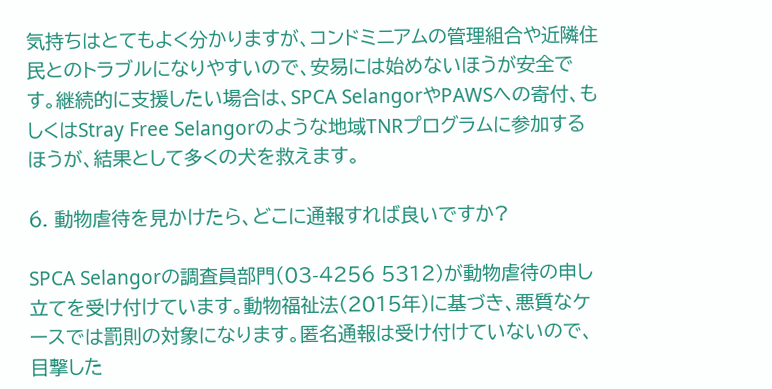気持ちはとてもよく分かりますが、コンドミニアムの管理組合や近隣住民とのトラブルになりやすいので、安易には始めないほうが安全です。継続的に支援したい場合は、SPCA SelangorやPAWSへの寄付、もしくはStray Free Selangorのような地域TNRプログラムに参加するほうが、結果として多くの犬を救えます。

6. 動物虐待を見かけたら、どこに通報すれば良いですか?

SPCA Selangorの調査員部門(03-4256 5312)が動物虐待の申し立てを受け付けています。動物福祉法(2015年)に基づき、悪質なケースでは罰則の対象になります。匿名通報は受け付けていないので、目撃した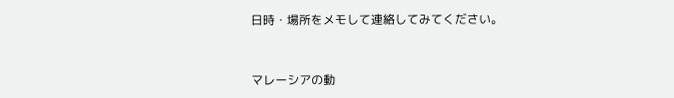日時・場所をメモして連絡してみてください。


マレーシアの動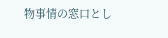物事情の窓口とし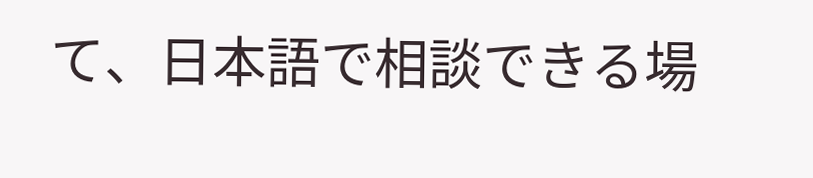て、日本語で相談できる場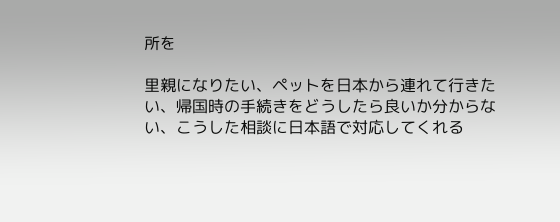所を

里親になりたい、ペットを日本から連れて行きたい、帰国時の手続きをどうしたら良いか分からない、こうした相談に日本語で対応してくれる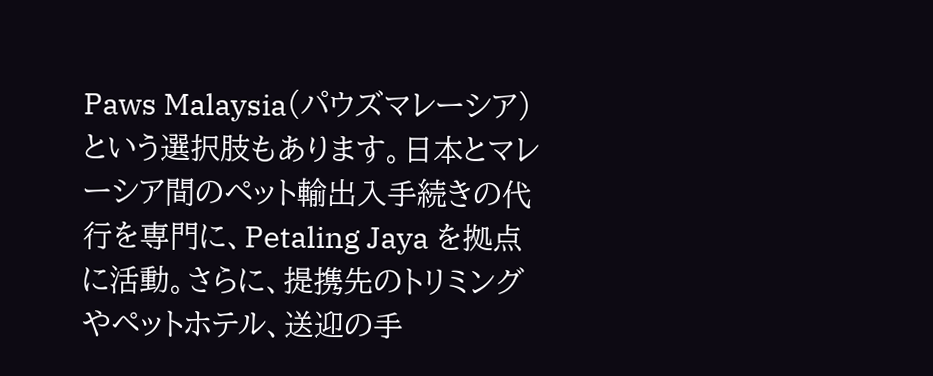Paws Malaysia(パウズマレーシア) という選択肢もあります。日本とマレーシア間のペット輸出入手続きの代行を専門に、Petaling Jaya を拠点に活動。さらに、提携先のトリミングやペットホテル、送迎の手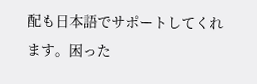配も日本語でサポートしてくれます。困った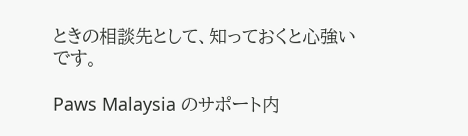ときの相談先として、知っておくと心強いです。

Paws Malaysia のサポート内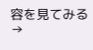容を見てみる →